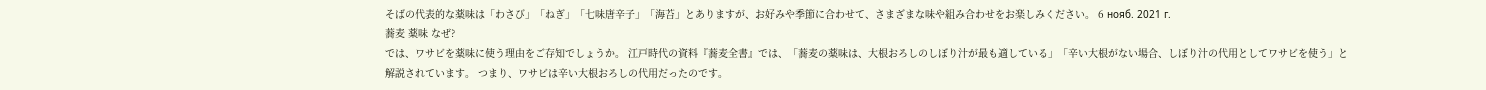そばの代表的な薬味は「わさび」「ねぎ」「七味唐辛子」「海苔」とありますが、お好みや季節に合わせて、さまざまな味や組み合わせをお楽しみください。 6 нояб. 2021 г.
蕎麦 薬味 なぜ?
では、ワサビを薬味に使う理由をご存知でしょうか。 江戸時代の資料『蕎麦全書』では、「蕎麦の薬味は、大根おろしのしぼり汁が最も適している」「辛い大根がない場合、しぼり汁の代用としてワサビを使う」と解説されています。 つまり、ワサビは辛い大根おろしの代用だったのです。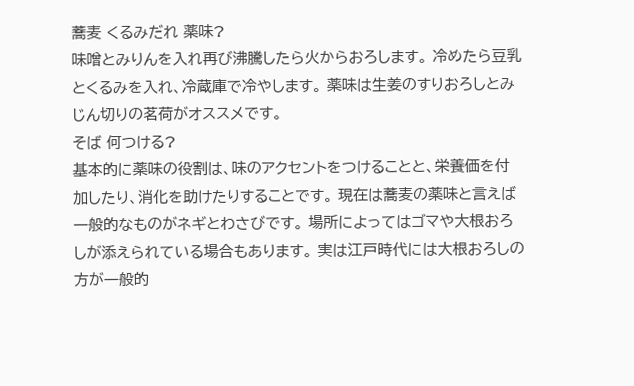蕎麦 くるみだれ 薬味?
味噌とみりんを入れ再び沸騰したら火からおろします。 冷めたら豆乳とくるみを入れ、冷蔵庫で冷やします。 薬味は生姜のすりおろしとみじん切りの茗荷がオススメです。
そば 何つける?
基本的に薬味の役割は、味のアクセントをつけることと、栄養価を付加したり、消化を助けたりすることです。 現在は蕎麦の薬味と言えば一般的なものがネギとわさびです。 場所によってはゴマや大根おろしが添えられている場合もあります。 実は江戸時代には大根おろしの方が一般的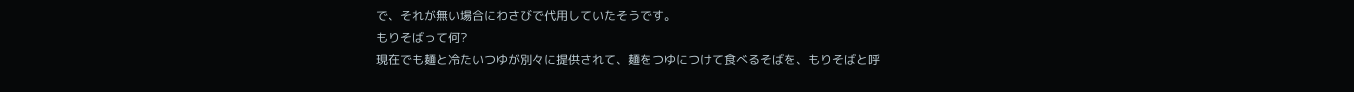で、それが無い場合にわさびで代用していたそうです。
もりそばって何?
現在でも麺と冷たいつゆが別々に提供されて、麺をつゆにつけて食べるそばを、もりそばと呼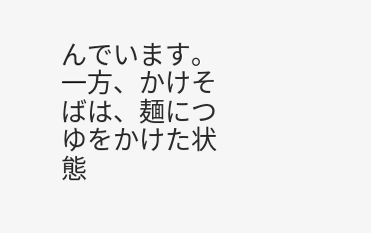んでいます。 一方、かけそばは、麺につゆをかけた状態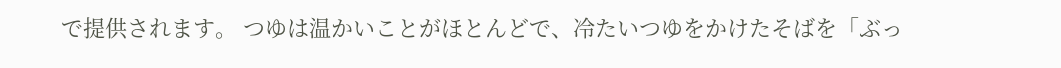で提供されます。 つゆは温かいことがほとんどで、冷たいつゆをかけたそばを「ぶっ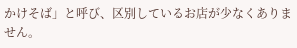かけそば」と呼び、区別しているお店が少なくありません。